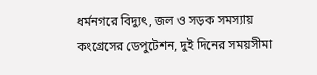ধর্মনগরে বিদ্যুৎ, জল ও সড়ক সমস্যায় কংগ্রেসের ডেপুটেশন, দুই দিনের সময়সীমা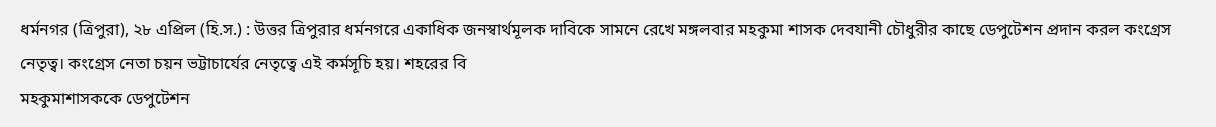ধর্মনগর (ত্রিপুরা), ২৮ এপ্রিল (হি.স.) : উত্তর ত্রিপুরার ধর্মনগরে একাধিক জনস্বার্থমূলক দাবিকে সামনে রেখে মঙ্গলবার মহকুমা শাসক দেবযানী চৌধুরীর কাছে ডেপুটেশন প্রদান করল কংগ্রেস নেতৃত্ব। কংগ্রেস নেতা চয়ন ভট্টাচার্যের নেতৃত্বে এই কর্মসূচি হয়। শহরের বি
মহকুমাশাসককে ডেপুটেশন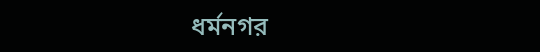ধর্মনগর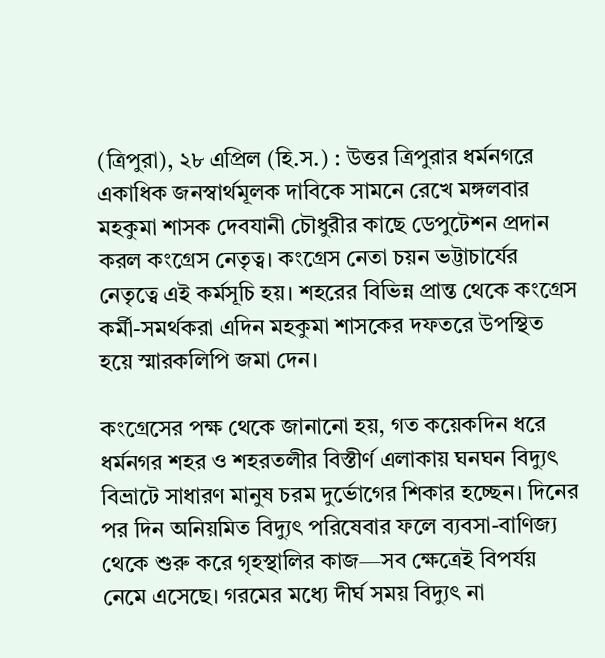(ত্রিপুরা), ২৮ এপ্রিল (হি.স.) : উত্তর ত্রিপুরার ধর্মনগরে একাধিক জনস্বার্থমূলক দাবিকে সামনে রেখে মঙ্গলবার মহকুমা শাসক দেবযানী চৌধুরীর কাছে ডেপুটেশন প্রদান করল কংগ্রেস নেতৃত্ব। কংগ্রেস নেতা চয়ন ভট্টাচার্যের নেতৃত্বে এই কর্মসূচি হয়। শহরের বিভিন্ন প্রান্ত থেকে কংগ্রেস কর্মী-সমর্থকরা এদিন মহকুমা শাসকের দফতরে উপস্থিত হয়ে স্মারকলিপি জমা দেন।

কংগ্রেসের পক্ষ থেকে জানানো হয়, গত কয়েকদিন ধরে ধর্মনগর শহর ও শহরতলীর বিস্তীর্ণ এলাকায় ঘনঘন বিদ্যুৎ বিভ্রাটে সাধারণ মানুষ চরম দুর্ভোগের শিকার হচ্ছেন। দিনের পর দিন অনিয়মিত বিদ্যুৎ পরিষেবার ফলে ব্যবসা-বাণিজ্য থেকে শুরু করে গৃহস্থালির কাজ—সব ক্ষেত্রেই বিপর্যয় নেমে এসেছে। গরমের মধ্যে দীর্ঘ সময় বিদ্যুৎ না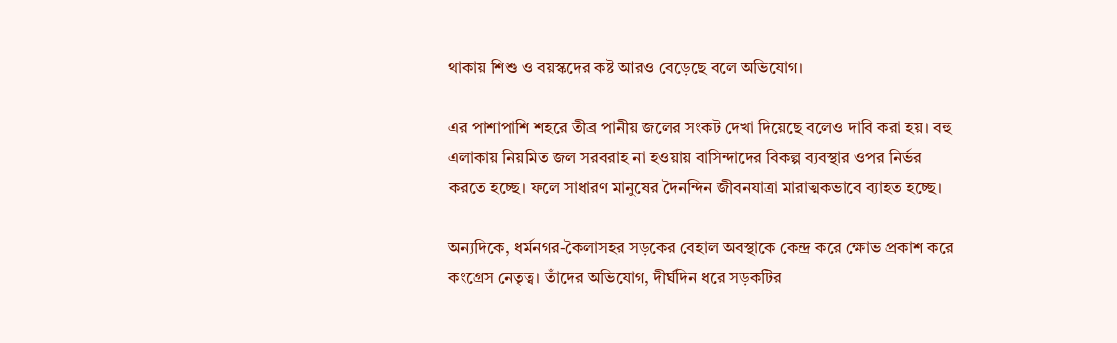থাকায় শিশু ও বয়স্কদের কষ্ট আরও বেড়েছে বলে অভিযোগ।

এর পাশাপাশি শহরে তীব্র পানীয় জলের সংকট দেখা দিয়েছে বলেও দাবি করা হয়। বহু এলাকায় নিয়মিত জল সরবরাহ না হওয়ায় বাসিন্দাদের বিকল্প ব্যবস্থার ওপর নির্ভর করতে হচ্ছে। ফলে সাধারণ মানুষের দৈনন্দিন জীবনযাত্রা মারাত্মকভাবে ব্যাহত হচ্ছে।

অন্যদিকে, ধর্মনগর-কৈলাসহর সড়কের বেহাল অবস্থাকে কেন্দ্র করে ক্ষোভ প্রকাশ করে কংগ্রেস নেতৃত্ব। তাঁদের অভিযোগ, দীর্ঘদিন ধরে সড়কটির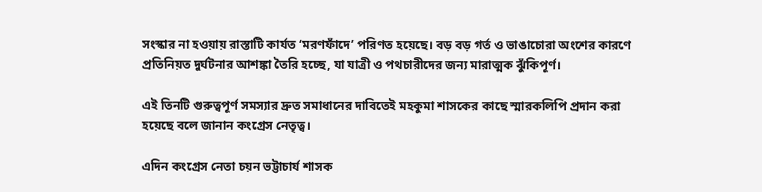সংস্কার না হওয়ায় রাস্তাটি কার্যত ‘মরণফাঁদে’ পরিণত হয়েছে। বড় বড় গর্ত ও ভাঙাচোরা অংশের কারণে প্রতিনিয়ত দুর্ঘটনার আশঙ্কা তৈরি হচ্ছে, যা যাত্রী ও পথচারীদের জন্য মারাত্মক ঝুঁকিপূর্ণ।

এই তিনটি গুরুত্বপূর্ণ সমস্যার দ্রুত সমাধানের দাবিতেই মহকুমা শাসকের কাছে স্মারকলিপি প্রদান করা হয়েছে বলে জানান কংগ্রেস নেতৃত্ব।

এদিন কংগ্রেস নেতা চয়ন ভট্টাচার্য শাসক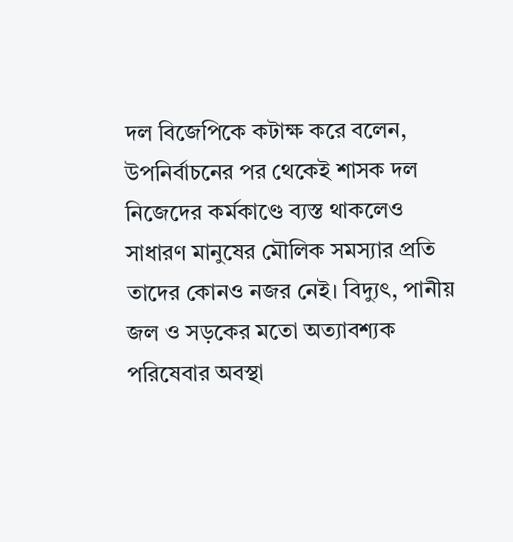দল বিজেপিকে কটাক্ষ করে বলেন, উপনির্বাচনের পর থেকেই শাসক দল নিজেদের কর্মকাণ্ডে ব্যস্ত থাকলেও সাধারণ মানুষের মৌলিক সমস্যার প্রতি তাদের কোনও নজর নেই। বিদ্যুৎ, পানীয় জল ও সড়কের মতো অত্যাবশ্যক পরিষেবার অবস্থা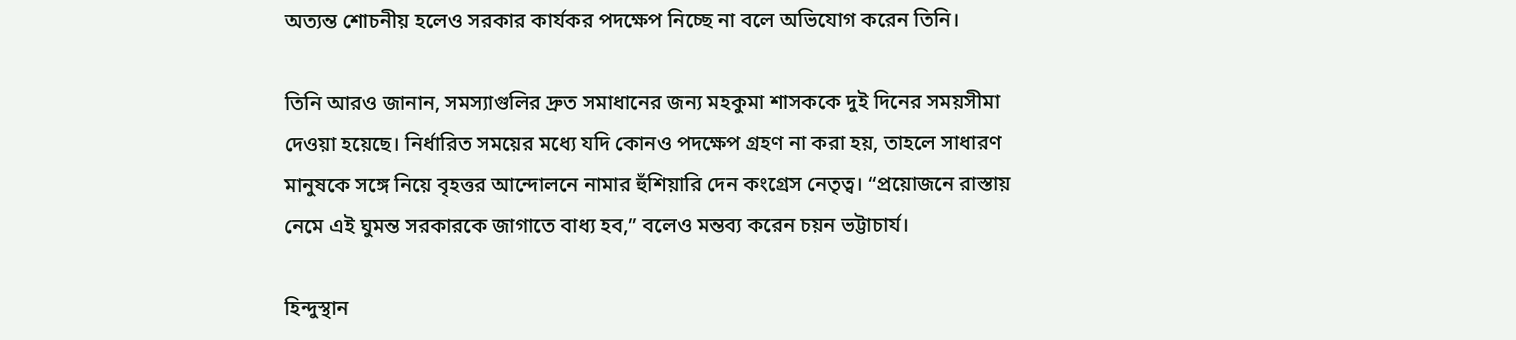অত্যন্ত শোচনীয় হলেও সরকার কার্যকর পদক্ষেপ নিচ্ছে না বলে অভিযোগ করেন তিনি।

তিনি আরও জানান, সমস্যাগুলির দ্রুত সমাধানের জন্য মহকুমা শাসককে দুই দিনের সময়সীমা দেওয়া হয়েছে। নির্ধারিত সময়ের মধ্যে যদি কোনও পদক্ষেপ গ্রহণ না করা হয়, তাহলে সাধারণ মানুষকে সঙ্গে নিয়ে বৃহত্তর আন্দোলনে নামার হুঁশিয়ারি দেন কংগ্রেস নেতৃত্ব। “প্রয়োজনে রাস্তায় নেমে এই ঘুমন্ত সরকারকে জাগাতে বাধ্য হব,” বলেও মন্তব্য করেন চয়ন ভট্টাচার্য।

হিন্দুস্থান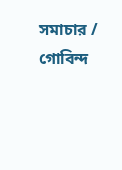সমাচার / গোবিন্দ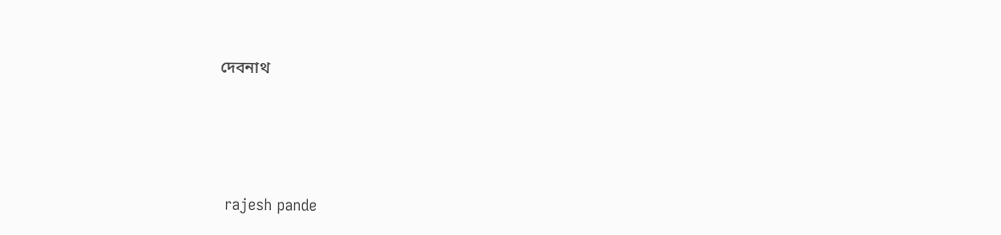দেবনাথ






 rajesh pande